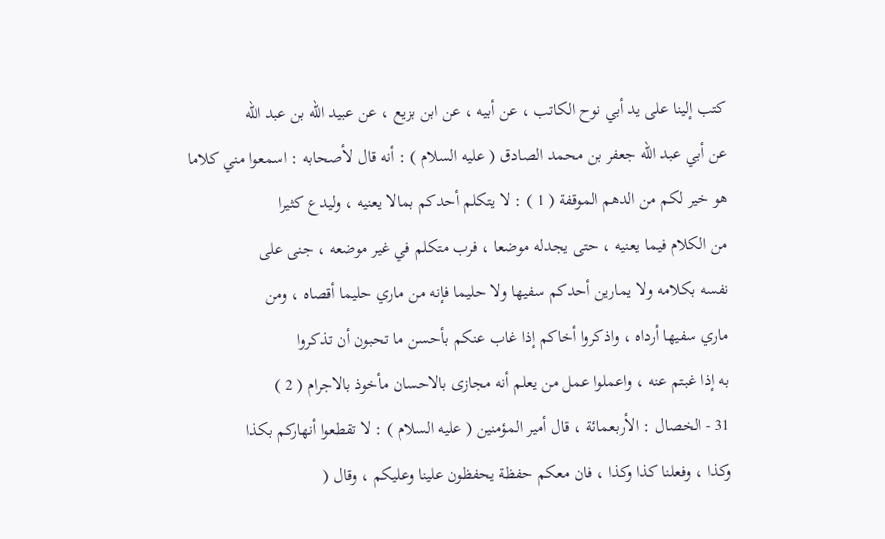كتب إلينا على يد أبي نوح الكاتب ، عن أبيه ، عن ابن بزيع ، عن عبيد الله بن عبد الله
عن أبي عبد الله جعفر بن محمد الصادق ( عليه السلام ) : أنه قال لأصحابه : اسمعوا مني كلاما
هو خير لكم من الدهم الموقفة ( 1 ) : لا يتكلم أحدكم بمالا يعنيه ، وليدع كثيرا
من الكلام فيما يعنيه ، حتى يجدله موضعا ، فرب متكلم في غير موضعه ، جنى على
نفسه بكلامه ولا يمارين أحدكم سفيها ولا حليما فإنه من ماري حليما أقصاه ، ومن
ماري سفيها أرداه ، واذكروا أخاكم إذا غاب عنكم بأحسن ما تحبون أن تذكروا
به إذا غبتم عنه ، واعملوا عمل من يعلم أنه مجازى بالاحسان مأخوذ بالاجرام ( 2 )
31 - الخصال : الأربعمائة ، قال أمير المؤمنين ( عليه السلام ) : لا تقطعوا أنهاركم بكذا
وكذا ، وفعلنا كذا وكذا ، فان معكم حفظة يحفظون علينا وعليكم ، وقال (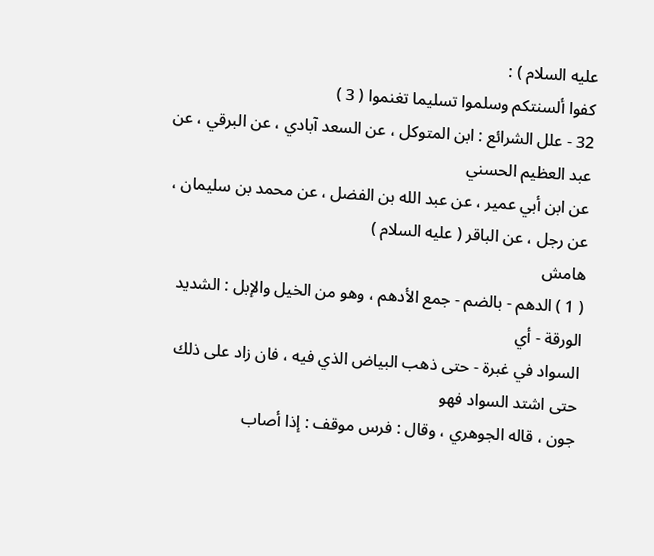عليه السلام ) :
كفوا ألسنتكم وسلموا تسليما تغنموا ( 3 )
32 - علل الشرائع : ابن المتوكل ، عن السعد آبادي ، عن البرقي ، عن عبد العظيم الحسني
عن ابن أبي عمير ، عن عبد الله بن الفضل ، عن محمد بن سليمان ، عن رجل ، عن الباقر ( عليه السلام )
هامش
( 1 ) الدهم - بالضم - جمع الأدهم ، وهو من الخيل والإبل : الشديد الورقة - أي
السواد في غبرة - حتى ذهب البياض الذي فيه ، فان زاد على ذلك حتى اشتد السواد فهو
جون ، قاله الجوهري ، وقال : فرس موقف : إذا أصاب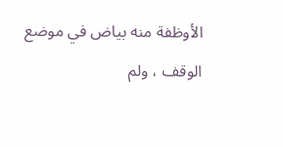الأوظفة منه بياض في موضع
الوقف ، ولم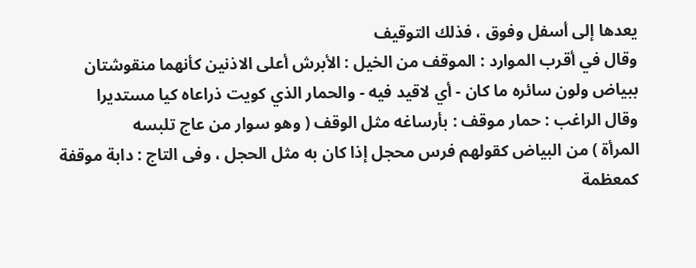يعدها إلى أسفل وفوق ، فذلك التوقيف
وقال في أقرب الموارد : الموقف من الخيل : الأبرش أعلى الاذنين كأنهما منقوشتان
ببياض ولون سائره ما كان - أي لاقيد فيه - والحمار الذي كويت ذراعاه كيا مستديرا
وقال الراغب : حمار موقف : بأرساغه مثل الوقف ( وهو سوار من عاج تلبسه
المرأة ) من البياض كقولهم فرس محجل إذا كان به مثل الحجل ، وفى التاج : دابة موقفة
كمعظمة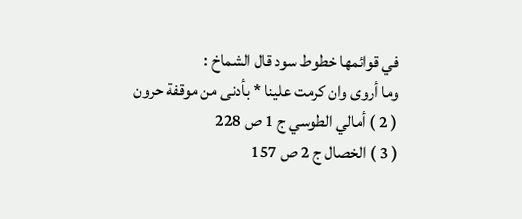في قوائمها خطوط سود قال الشماخ :
وما أروى وان كرمت علينا * بأدنى من موقفة حرون
( 2 ) أمالي الطوسي ج 1 ص 228
( 3 ) الخصال ج 2 ص 157